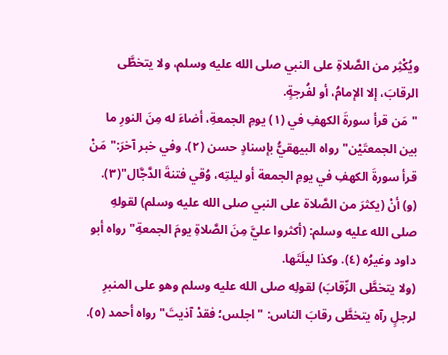ويُكْثِر من الصَّلاةِ على النبي صلى الله عليه وسلم، ولا يتخطَّى الرقابَ، إلا الإمامُ، أو لفُرجةٍ.
"مَن قرأ سورةَ الكهفِ في (١) يومِ الجمعةِ، أضاءَ له مِنَ النورِ ما بين الجمعتَيْن" رواه البيهقيُّ بإسنادٍ حسن (٢). وفي خبر آخرَ:"مَنْ قرأ سورةَ الكهفِ في يومِ الجمعة أو ليلتِه، وُقي فتنةَ الدَّجَّال"(٣).
(و) أنْ (يكثرَ من الصَّلاة على النبي صلى الله عليه وسلم) لقولهِ صلى الله عليه وسلم: (أكثروا عليَّ مِنَ الصَّلاةِ يومَ الجمعةِ" رواه أبو داود وغيرُه (٤). وكذا ليلَتَها.
(ولا يتخطَّى الرِّقابَ) لقولِه صلى الله عليه وسلم وهو على المنبرِ لرجلٍ رآه يتخطَّى رقابَ الناس: "اجلس؛ فقدْ آذيتَ" رواه أحمد (٥).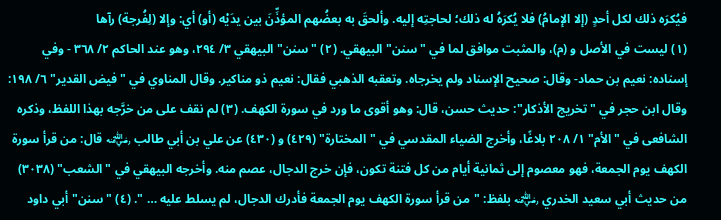فيُكرَه ذلك لكل أحدٍ (إلا الإمامُ) فلا يُكرَهُ له ذلك؛ لحاجتِه إليه. وألحقَ به بعضُهم المؤذِّنَ بين يدَيْه (أو) أي: وإلا (لِفُرجة) رآها
(١) ليست في الأصل و (م)، والمثبت موافق لما في "سنن" البيهقي. (٢) "سنن" البيهقي ٣/ ٢٩٤، وهو عند الحاكم ٢/ ٣٦٨ - وفي إسناده: نعيم بن حماد- وقال: صحيح الإسناد ولم يخرجاه. وتعقبه الذهبي فقال: نعيم ذو مناكير. وقال المناوي في "فيض القدير" ٦/ ١٩٨: وقال ابن حجر في "تخريج الأذكار": حديث حسن، قال: وهو أقوى ما ورد في سورة الكهف. (٣) لم نقف على من خرَّجه بهذا اللفظ، وذكره الشافعى في "الأم" ١/ ٢٠٨ بلاغًا، وأخرج الضياء المقدسي في "المختارة" (٤٢٩) و (٤٣٠) عن علي بن أبي طالب ﵁ قال: من قرأ سورة الكهف يوم الجمعة، فهو معصوم إلى ثمانية أيام من كل فتنة تكون، فإن خرج الدجال، عصم منه. وأخرجه البيهقي في "الشعب" (٣٠٣٨) من حديث أبي سعيد الخدري ﵁ بلفظ: "من قرأ سورة الكهف يوم الجمعة فأدرك الدجال، لم يسلط عليه … ". (٤) "سنن" أبي داود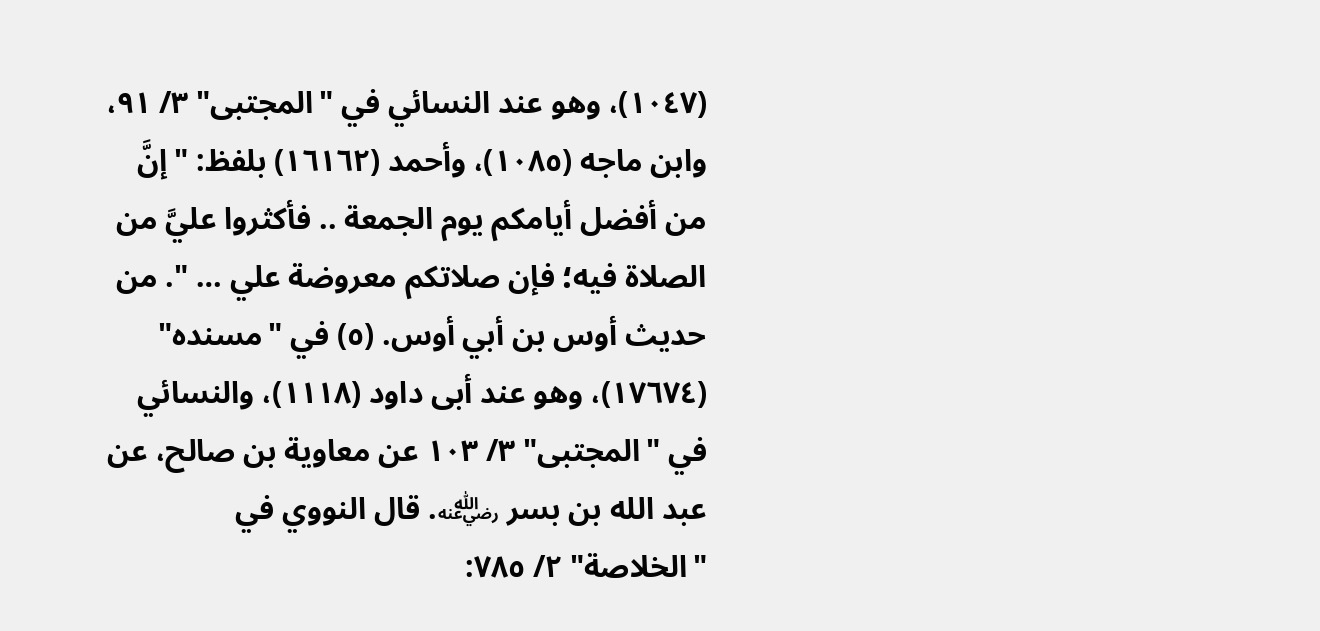(١٠٤٧)، وهو عند النسائي في "المجتبى" ٣/ ٩١، وابن ماجه (١٠٨٥)، وأحمد (١٦١٦٢) بلفظ: "إنَّ من أفضل أيامكم يوم الجمعة .. فأكثروا عليَّ من الصلاة فيه؛ فإن صلاتكم معروضة علي … ". من حديث أوس بن أبي أوس. (٥) في "مسنده" (١٧٦٧٤)، وهو عند أبى داود (١١١٨)، والنسائي في "المجتبى" ٣/ ١٠٣ عن معاوية بن صالح، عن عبد الله بن بسر ﵁. قال النووي في "الخلاصة" ٢/ ٧٨٥: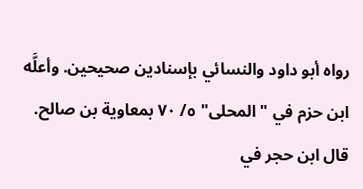رواه أبو داود والنسائي بإسنادين صحيحين. وأعلَّه ابن حزم في "المحلى" ٥/ ٧٠ بمعاوية بن صالح. قال ابن حجر في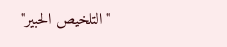"التلخيص الحبير"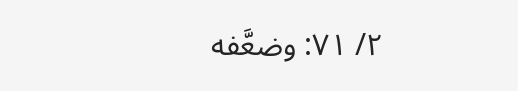٢/ ٧١: وضعَّفه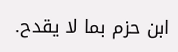ابن حزم بما لا يقدح.